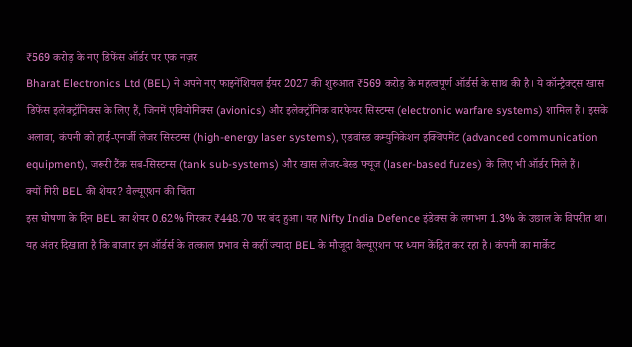₹569 करोड़ के नए डिफेंस ऑर्डर पर एक नज़र
Bharat Electronics Ltd (BEL) ने अपने नए फाइनेंशियल ईयर 2027 की शुरुआत ₹569 करोड़ के महत्वपूर्ण ऑर्डर्स के साथ की है। ये कॉन्ट्रैक्ट्स खास डिफेंस इलेक्ट्रॉनिक्स के लिए हैं, जिनमें एवियोनिक्स (avionics) और इलेक्ट्रॉनिक वारफेयर सिस्टम्स (electronic warfare systems) शामिल हैं। इसके अलावा, कंपनी को हाई-एनर्जी लेजर सिस्टम्स (high-energy laser systems), एडवांस्ड कम्युनिकेशन इक्विपमेंट (advanced communication equipment), जरूरी टैंक सब-सिस्टम्स (tank sub-systems) और खास लेजर-बेस्ड फ्यूज (laser-based fuzes) के लिए भी ऑर्डर मिले हैं।
क्यों गिरी BEL की शेयर? वैल्यूएशन की चिंता
इस घोषणा के दिन BEL का शेयर 0.62% गिरकर ₹448.70 पर बंद हुआ। यह Nifty India Defence इंडेक्स के लगभग 1.3% के उछाल के विपरीत था। यह अंतर दिखाता है कि बाजार इन ऑर्डर्स के तत्काल प्रभाव से कहीं ज्यादा BEL के मौजूदा वैल्यूएशन पर ध्यान केंद्रित कर रहा है। कंपनी का मार्केट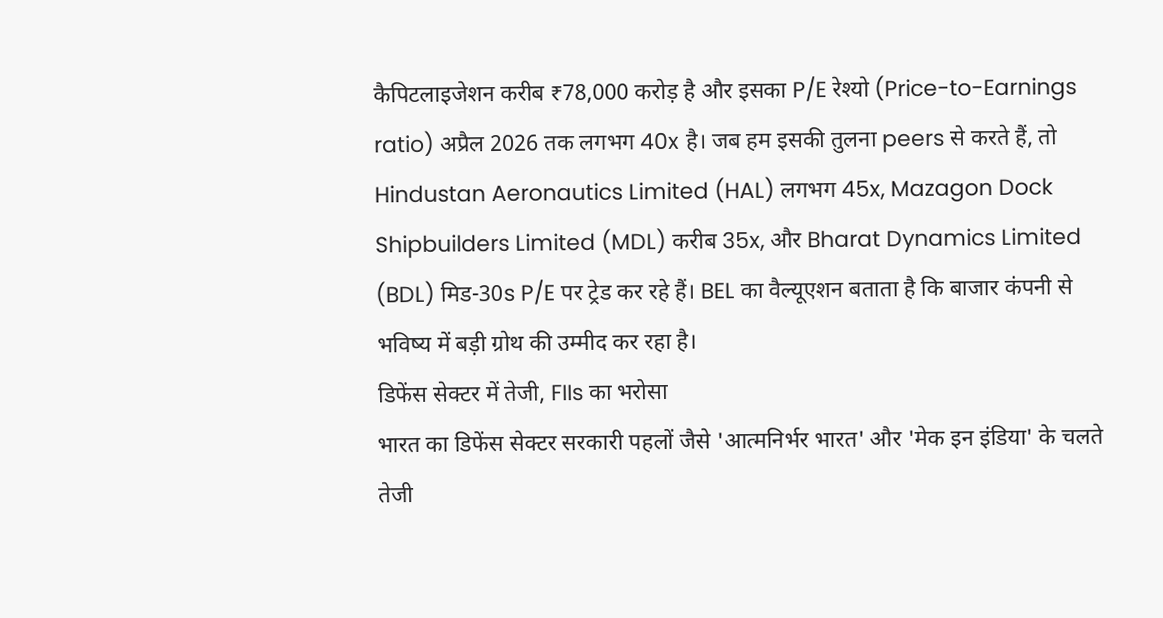कैपिटलाइजेशन करीब ₹78,000 करोड़ है और इसका P/E रेश्यो (Price-to-Earnings ratio) अप्रैल 2026 तक लगभग 40x है। जब हम इसकी तुलना peers से करते हैं, तो Hindustan Aeronautics Limited (HAL) लगभग 45x, Mazagon Dock Shipbuilders Limited (MDL) करीब 35x, और Bharat Dynamics Limited (BDL) मिड-30s P/E पर ट्रेड कर रहे हैं। BEL का वैल्यूएशन बताता है कि बाजार कंपनी से भविष्य में बड़ी ग्रोथ की उम्मीद कर रहा है।
डिफेंस सेक्टर में तेजी, FIIs का भरोसा
भारत का डिफेंस सेक्टर सरकारी पहलों जैसे 'आत्मनिर्भर भारत' और 'मेक इन इंडिया' के चलते तेजी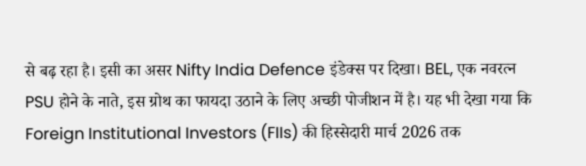से बढ़ रहा है। इसी का असर Nifty India Defence इंडेक्स पर दिखा। BEL, एक नवरत्न PSU होने के नाते, इस ग्रोथ का फायदा उठाने के लिए अच्छी पोजीशन में है। यह भी देखा गया कि Foreign Institutional Investors (FIIs) की हिस्सेदारी मार्च 2026 तक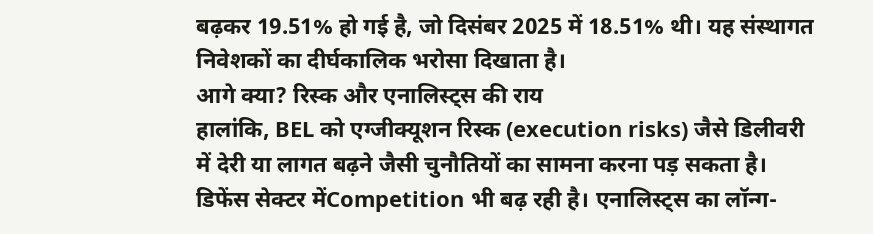बढ़कर 19.51% हो गई है, जो दिसंबर 2025 में 18.51% थी। यह संस्थागत निवेशकों का दीर्घकालिक भरोसा दिखाता है।
आगे क्या? रिस्क और एनालिस्ट्स की राय
हालांकि, BEL को एग्जीक्यूशन रिस्क (execution risks) जैसे डिलीवरी में देरी या लागत बढ़ने जैसी चुनौतियों का सामना करना पड़ सकता है। डिफेंस सेक्टर मेंCompetition भी बढ़ रही है। एनालिस्ट्स का लॉन्ग-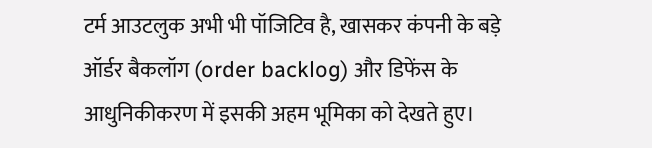टर्म आउटलुक अभी भी पॉजिटिव है, खासकर कंपनी के बड़े ऑर्डर बैकलॉग (order backlog) और डिफेंस के आधुनिकीकरण में इसकी अहम भूमिका को देखते हुए।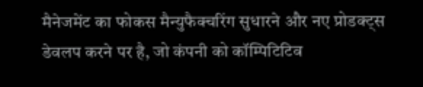मैनेजमेंट का फोकस मैन्युफैक्चरिंग सुधारने और नए प्रोडक्ट्स डेवलप करने पर है, जो कंपनी को कॉम्पिटिटिव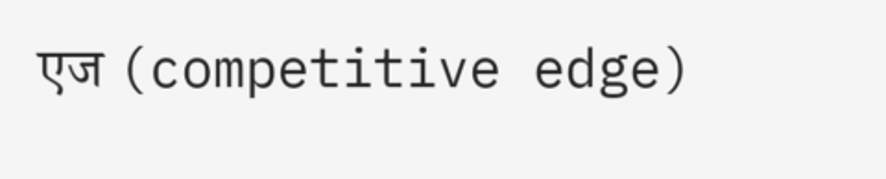एज (competitive edge)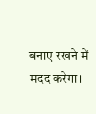बनाए रखने में मदद करेगा।